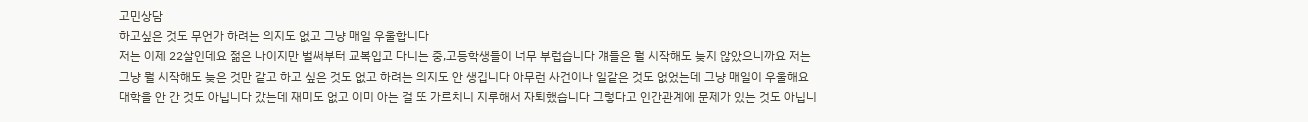고민상담
하고싶은 것도 무언가 하려는 의지도 없고 그냥 매일 우울합니다
저는 이제 22살인데요 젊은 나이지만 벌써부터 교복입고 다니는 중,고등학생들이 너무 부럽습니다 걔들은 뭘 시작해도 늦지 않았으니까요 저는 그냥 뭘 시작해도 늦은 것만 같고 하고 싶은 것도 없고 하려는 의지도 안 생깁니다 아무런 사건이나 일같은 것도 없었는데 그냥 매일이 우울해요 대학을 안 간 것도 아닙니다 갔는데 재미도 없고 이미 아는 걸 또 가르치니 지루해서 자퇴했습니다 그렇다고 인간관계에 문제가 있는 것도 아닙니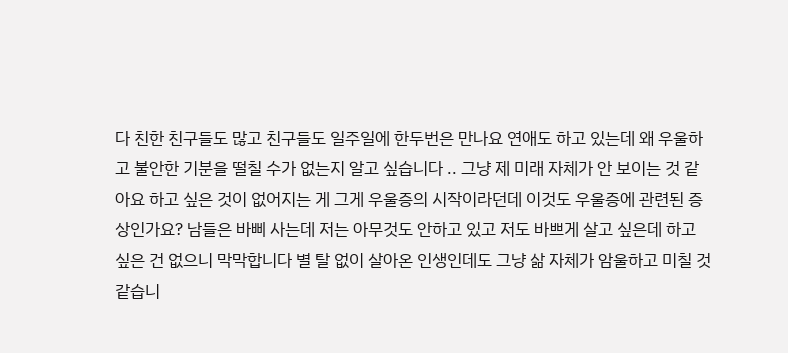다 친한 친구들도 많고 친구들도 일주일에 한두번은 만나요 연애도 하고 있는데 왜 우울하고 불안한 기분을 떨칠 수가 없는지 알고 싶습니다 .. 그냥 제 미래 자체가 안 보이는 것 같아요 하고 싶은 것이 없어지는 게 그게 우울증의 시작이라던데 이것도 우울증에 관련된 증상인가요? 남들은 바삐 사는데 저는 아무것도 안하고 있고 저도 바쁘게 살고 싶은데 하고 싶은 건 없으니 막막합니다 별 탈 없이 살아온 인생인데도 그냥 삶 자체가 암울하고 미칠 것 같습니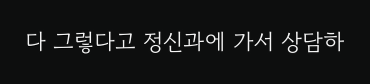다 그렇다고 정신과에 가서 상담하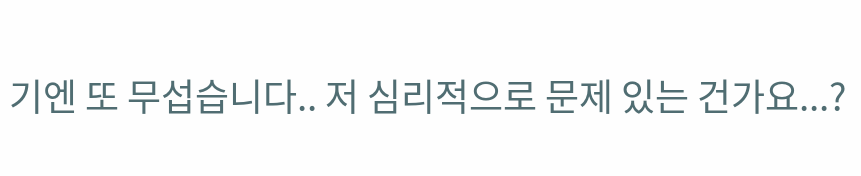기엔 또 무섭습니다.. 저 심리적으로 문제 있는 건가요...?